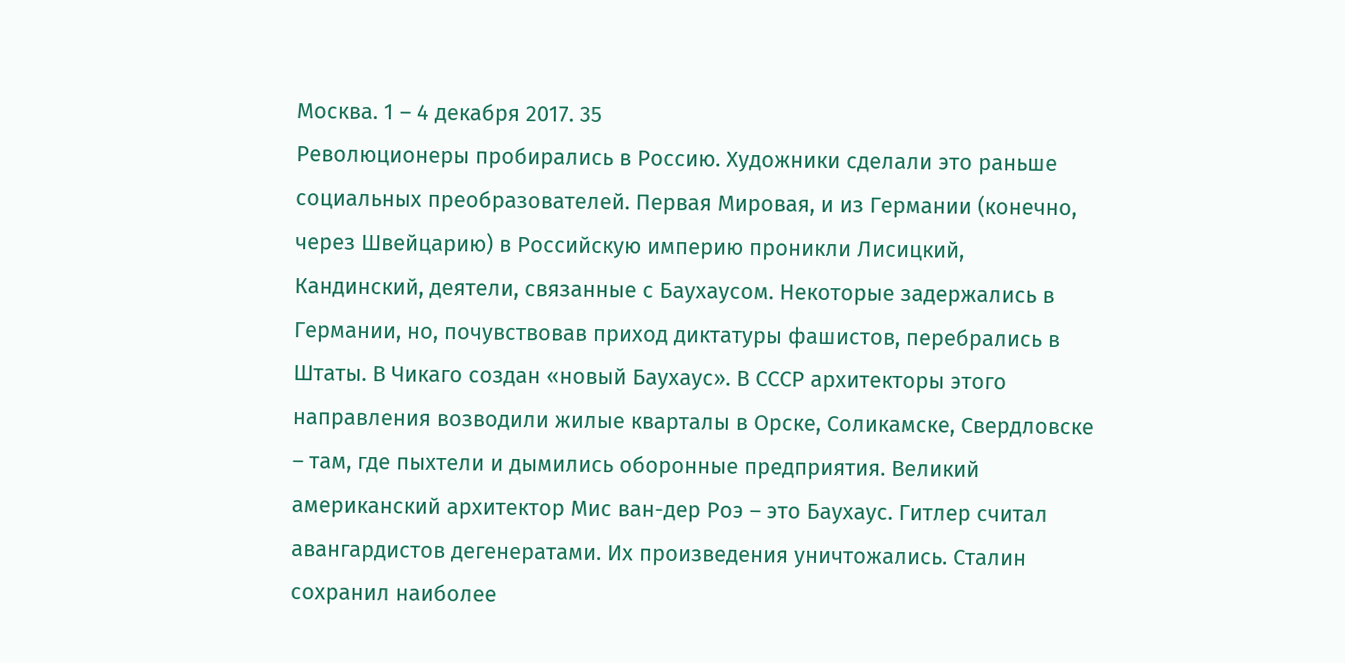Москва. 1 – 4 декабря 2017. 35
Революционеры пробирались в Россию. Художники сделали это раньше социальных преобразователей. Первая Мировая, и из Германии (конечно, через Швейцарию) в Российскую империю проникли Лисицкий, Кандинский, деятели, связанные с Баухаусом. Некоторые задержались в Германии, но, почувствовав приход диктатуры фашистов, перебрались в Штаты. В Чикаго создан «новый Баухаус». В СССР архитекторы этого направления возводили жилые кварталы в Орске, Соликамске, Свердловске – там, где пыхтели и дымились оборонные предприятия. Великий американский архитектор Мис ван-дер Роэ – это Баухаус. Гитлер считал авангардистов дегенератами. Их произведения уничтожались. Сталин сохранил наиболее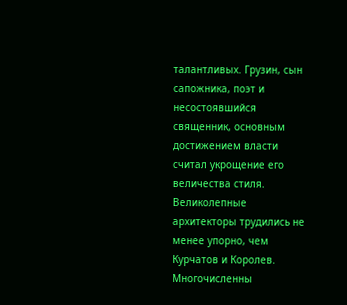талантливых. Грузин, сын сапожника, поэт и несостоявшийся священник, основным достижением власти считал укрощение его величества стиля. Великолепные архитекторы трудились не менее упорно, чем Курчатов и Королев. Многочисленны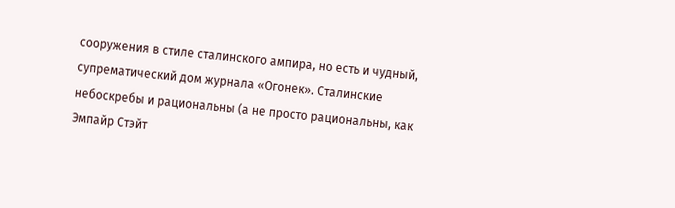сооружения в стиле сталинского ампира, но есть и чудный, супрематический дом журнала «Огонек». Сталинские небоскребы и рациональны (а не просто рациональны, как Эмпайр Стэйт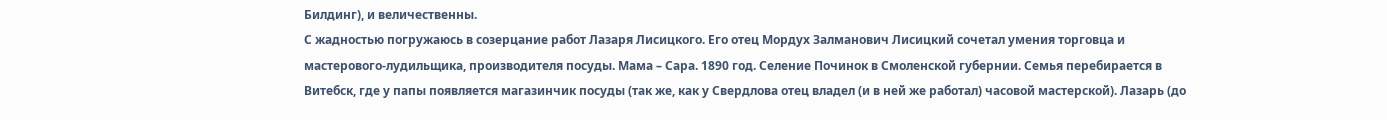Билдинг), и величественны.
С жадностью погружаюсь в созерцание работ Лазаря Лисицкого. Его отец Мордух Залманович Лисицкий сочетал умения торговца и мастерового-лудильщика, производителя посуды. Мама – Сара. 1890 год. Селение Починок в Смоленской губернии. Семья перебирается в Витебск, где у папы появляется магазинчик посуды (так же, как у Свердлова отец владел (и в ней же работал) часовой мастерской). Лазарь (до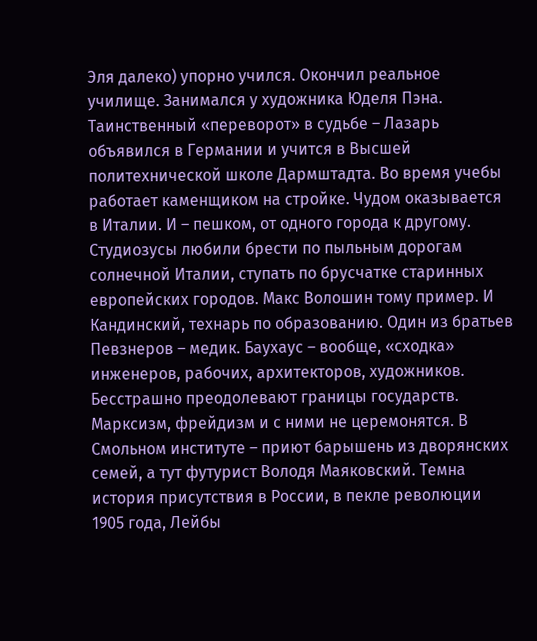Эля далеко) упорно учился. Окончил реальное училище. Занимался у художника Юделя Пэна. Таинственный «переворот» в судьбе – Лазарь объявился в Германии и учится в Высшей политехнической школе Дармштадта. Во время учебы работает каменщиком на стройке. Чудом оказывается в Италии. И – пешком, от одного города к другому. Студиозусы любили брести по пыльным дорогам солнечной Италии, ступать по брусчатке старинных европейских городов. Макс Волошин тому пример. И Кандинский, технарь по образованию. Один из братьев Певзнеров – медик. Баухаус – вообще, «сходка» инженеров, рабочих, архитекторов, художников. Бесстрашно преодолевают границы государств. Марксизм, фрейдизм и с ними не церемонятся. В Смольном институте – приют барышень из дворянских семей, а тут футурист Володя Маяковский. Темна история присутствия в России, в пекле революции 1905 года, Лейбы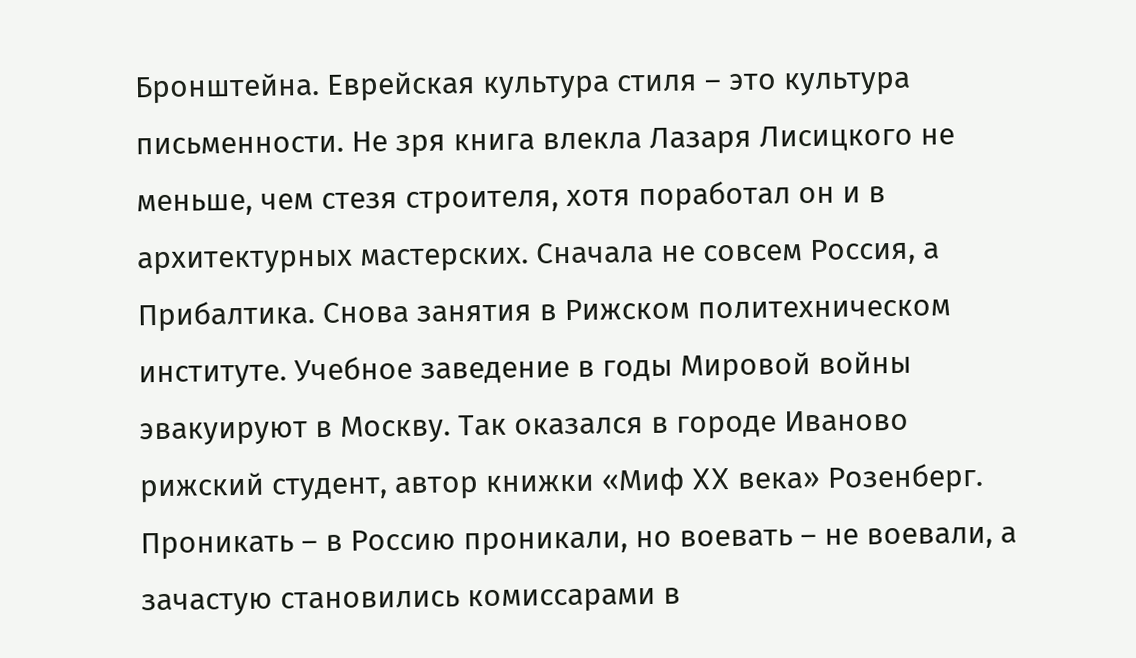Бронштейна. Еврейская культура стиля – это культура письменности. Не зря книга влекла Лазаря Лисицкого не меньше, чем стезя строителя, хотя поработал он и в архитектурных мастерских. Сначала не совсем Россия, а Прибалтика. Снова занятия в Рижском политехническом институте. Учебное заведение в годы Мировой войны эвакуируют в Москву. Так оказался в городе Иваново рижский студент, автор книжки «Миф XX века» Розенберг. Проникать – в Россию проникали, но воевать – не воевали, а зачастую становились комиссарами в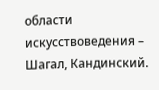области искусствоведения – Шагал, Кандинский.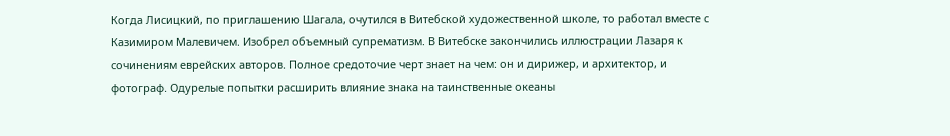Когда Лисицкий, по приглашению Шагала, очутился в Витебской художественной школе, то работал вместе с Казимиром Малевичем. Изобрел объемный супрематизм. В Витебске закончились иллюстрации Лазаря к сочинениям еврейских авторов. Полное средоточие черт знает на чем: он и дирижер, и архитектор, и фотограф. Одурелые попытки расширить влияние знака на таинственные океаны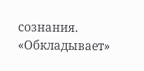сознания. «Обкладывает»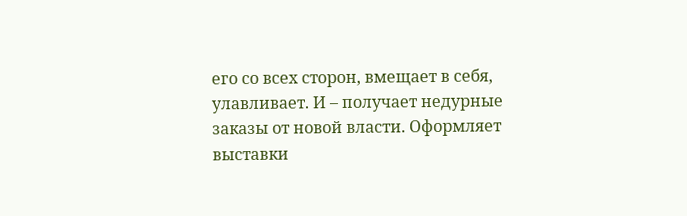его со всех сторон, вмещает в себя, улавливает. И – получает недурные заказы от новой власти. Оформляет выставки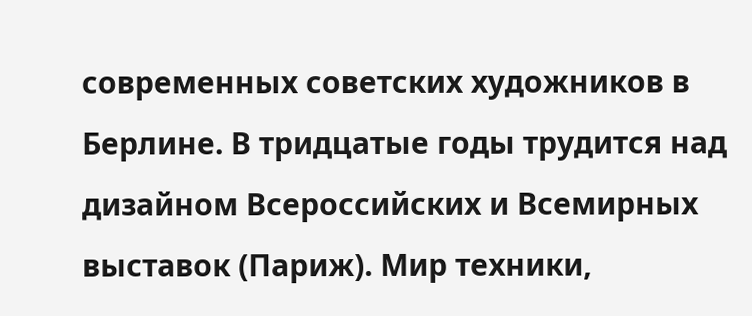современных советских художников в Берлине. В тридцатые годы трудится над дизайном Всероссийских и Всемирных выставок (Париж). Мир техники,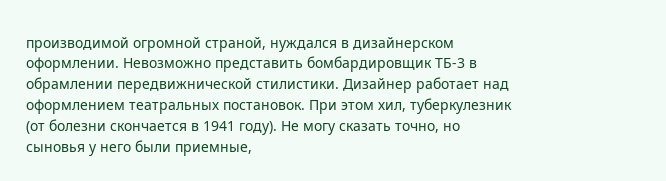производимой огромной страной, нуждался в дизайнерском оформлении. Невозможно представить бомбардировщик ТБ-3 в обрамлении передвижнической стилистики. Дизайнер работает над оформлением театральных постановок. При этом хил, туберкулезник (от болезни скончается в 1941 году). Не могу сказать точно, но сыновья у него были приемные,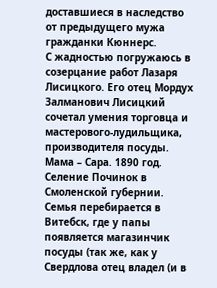доставшиеся в наследство от предыдущего мужа гражданки Кюннерс.
С жадностью погружаюсь в созерцание работ Лазаря Лисицкого. Его отец Мордух Залманович Лисицкий сочетал умения торговца и мастерового-лудильщика, производителя посуды. Мама – Сара. 1890 год. Селение Починок в Смоленской губернии. Семья перебирается в Витебск, где у папы появляется магазинчик посуды (так же, как у Свердлова отец владел (и в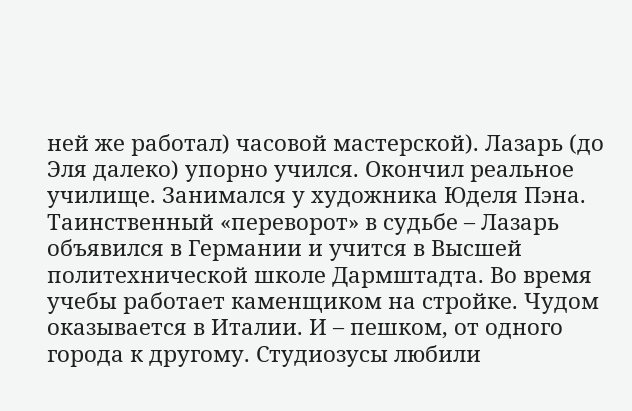ней же работал) часовой мастерской). Лазарь (до Эля далеко) упорно учился. Окончил реальное училище. Занимался у художника Юделя Пэна. Таинственный «переворот» в судьбе – Лазарь объявился в Германии и учится в Высшей политехнической школе Дармштадта. Во время учебы работает каменщиком на стройке. Чудом оказывается в Италии. И – пешком, от одного города к другому. Студиозусы любили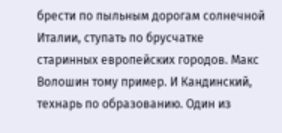брести по пыльным дорогам солнечной Италии, ступать по брусчатке старинных европейских городов. Макс Волошин тому пример. И Кандинский, технарь по образованию. Один из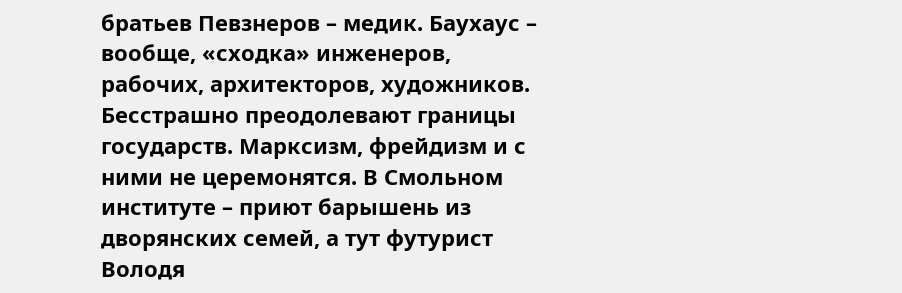братьев Певзнеров – медик. Баухаус – вообще, «сходка» инженеров, рабочих, архитекторов, художников. Бесстрашно преодолевают границы государств. Марксизм, фрейдизм и с ними не церемонятся. В Смольном институте – приют барышень из дворянских семей, а тут футурист Володя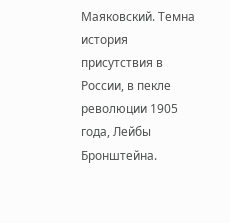Маяковский. Темна история присутствия в России, в пекле революции 1905 года, Лейбы Бронштейна.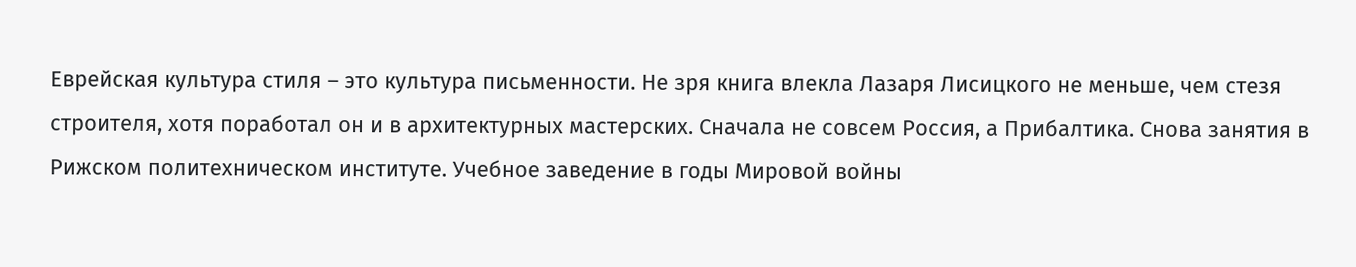Еврейская культура стиля – это культура письменности. Не зря книга влекла Лазаря Лисицкого не меньше, чем стезя строителя, хотя поработал он и в архитектурных мастерских. Сначала не совсем Россия, а Прибалтика. Снова занятия в Рижском политехническом институте. Учебное заведение в годы Мировой войны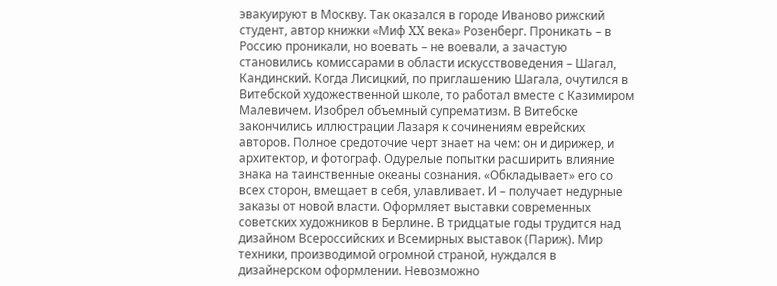эвакуируют в Москву. Так оказался в городе Иваново рижский студент, автор книжки «Миф XX века» Розенберг. Проникать – в Россию проникали, но воевать – не воевали, а зачастую становились комиссарами в области искусствоведения – Шагал, Кандинский. Когда Лисицкий, по приглашению Шагала, очутился в Витебской художественной школе, то работал вместе с Казимиром Малевичем. Изобрел объемный супрематизм. В Витебске закончились иллюстрации Лазаря к сочинениям еврейских авторов. Полное средоточие черт знает на чем: он и дирижер, и архитектор, и фотограф. Одурелые попытки расширить влияние знака на таинственные океаны сознания. «Обкладывает» его со всех сторон, вмещает в себя, улавливает. И – получает недурные заказы от новой власти. Оформляет выставки современных советских художников в Берлине. В тридцатые годы трудится над дизайном Всероссийских и Всемирных выставок (Париж). Мир техники, производимой огромной страной, нуждался в дизайнерском оформлении. Невозможно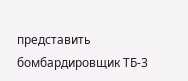представить бомбардировщик ТБ-3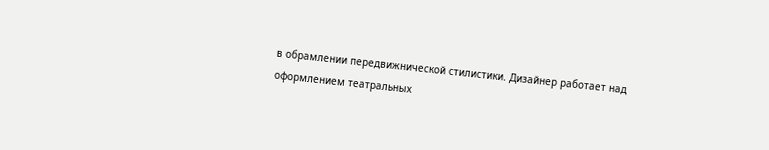в обрамлении передвижнической стилистики. Дизайнер работает над оформлением театральных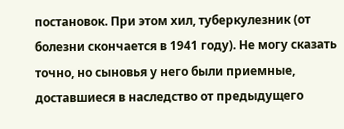постановок. При этом хил, туберкулезник (от болезни скончается в 1941 году). Не могу сказать точно, но сыновья у него были приемные, доставшиеся в наследство от предыдущего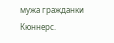мужа гражданки Кюннерс.